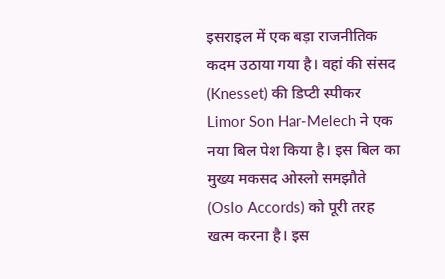इसराइल में एक बड़ा राजनीतिक कदम उठाया गया है। वहां की संसद (Knesset) की डिप्टी स्पीकर Limor Son Har-Melech ने एक नया बिल पेश किया है। इस बिल का मुख्य मकसद ओस्लो समझौते (Oslo Accords) को पूरी तरह खत्म करना है। इस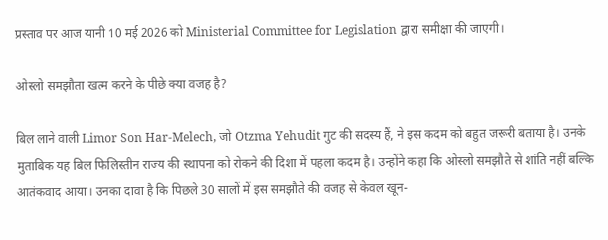प्रस्ताव पर आज यानी 10 मई 2026 को Ministerial Committee for Legislation द्वारा समीक्षा की जाएगी।

ओस्लो समझौता खत्म करने के पीछे क्या वजह है?

बिल लाने वाली Limor Son Har-Melech, जो Otzma Yehudit गुट की सदस्य हैं, ने इस कदम को बहुत जरूरी बताया है। उनके मुताबिक यह बिल फिलिस्तीन राज्य की स्थापना को रोकने की दिशा में पहला कदम है। उन्होंने कहा कि ओस्लो समझौते से शांति नहीं बल्कि आतंकवाद आया। उनका दावा है कि पिछले 30 सालों में इस समझौते की वजह से केवल खून-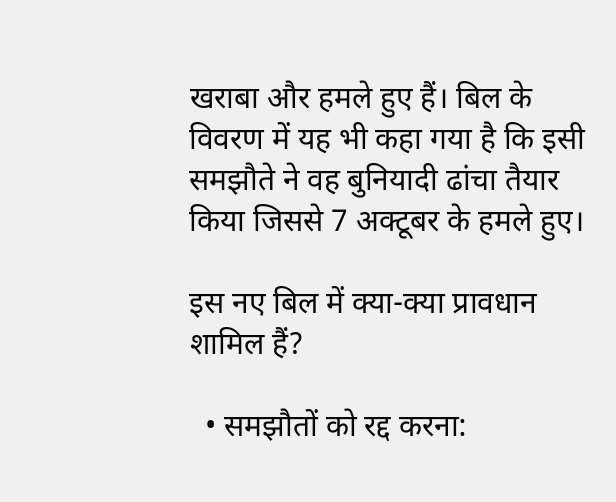खराबा और हमले हुए हैं। बिल के विवरण में यह भी कहा गया है कि इसी समझौते ने वह बुनियादी ढांचा तैयार किया जिससे 7 अक्टूबर के हमले हुए।

इस नए बिल में क्या-क्या प्रावधान शामिल हैं?

  • समझौतों को रद्द करना: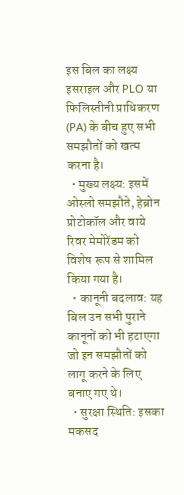इस बिल का लक्ष्य इसराइल और PLO या फिलिस्तीनी प्राधिकरण (PA) के बीच हुए सभी समझौतों को खत्म करना है।
  • मुख्य लक्ष्य: इसमें ओस्लो समझौते, हेब्रोन प्रोटोकॉल और वाये रिवर मेमोरेंडम को विशेष रूप से शामिल किया गया है।
  • कानूनी बदलाव: यह बिल उन सभी पुराने कानूनों को भी हटाएगा जो इन समझौतों को लागू करने के लिए बनाए गए थे।
  • सुरक्षा स्थिति: इसका मकसद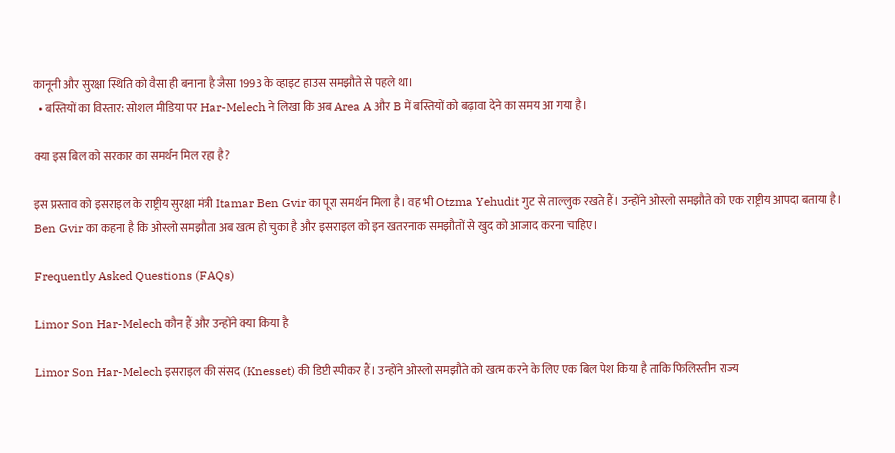कानूनी और सुरक्षा स्थिति को वैसा ही बनाना है जैसा 1993 के व्हाइट हाउस समझौते से पहले था।
  • बस्तियों का विस्तार: सोशल मीडिया पर Har-Melech ने लिखा कि अब Area A और B में बस्तियों को बढ़ावा देने का समय आ गया है।

क्या इस बिल को सरकार का समर्थन मिल रहा है?

इस प्रस्ताव को इसराइल के राष्ट्रीय सुरक्षा मंत्री Itamar Ben Gvir का पूरा समर्थन मिला है। वह भी Otzma Yehudit गुट से ताल्लुक रखते हैं। उन्होंने ओस्लो समझौते को एक राष्ट्रीय आपदा बताया है। Ben Gvir का कहना है कि ओस्लो समझौता अब खत्म हो चुका है और इसराइल को इन खतरनाक समझौतों से खुद को आजाद करना चाहिए।

Frequently Asked Questions (FAQs)

Limor Son Har-Melech कौन हैं और उन्होंने क्या किया है

Limor Son Har-Melech इसराइल की संसद (Knesset) की डिप्टी स्पीकर हैं। उन्होंने ओस्लो समझौते को खत्म करने के लिए एक बिल पेश किया है ताकि फिलिस्तीन राज्य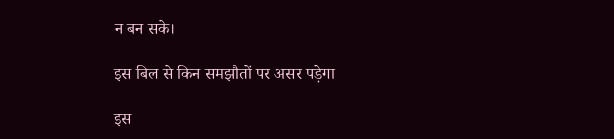न बन सके।

इस बिल से किन समझौतों पर असर पड़ेगा

इस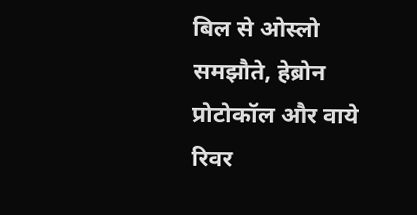बिल से ओस्लो समझौते, हेब्रोन प्रोटोकॉल और वाये रिवर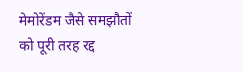मेमोरेंडम जैसे समझौतों को पूरी तरह रद्द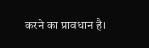करने का प्रावधान है।